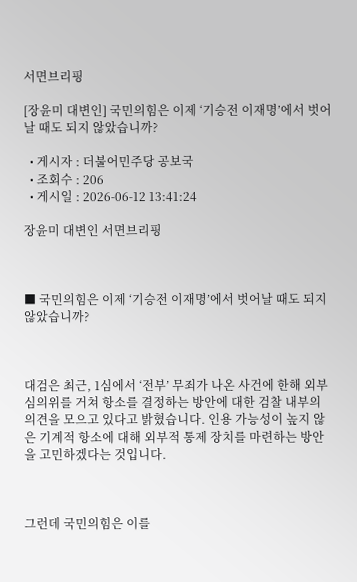서면브리핑

[장윤미 대변인] 국민의힘은 이제 ‘기승전 이재명’에서 벗어날 때도 되지 않았습니까?

  • 게시자 : 더불어민주당 공보국
  • 조회수 : 206
  • 게시일 : 2026-06-12 13:41:24

장윤미 대변인 서면브리핑



■ 국민의힘은 이제 ‘기승전 이재명’에서 벗어날 때도 되지 않았습니까?



대검은 최근, 1심에서 ‘전부’ 무죄가 나온 사건에 한해 외부 심의위를 거쳐 항소를 결정하는 방안에 대한 검찰 내부의 의견을 모으고 있다고 밝혔습니다. 인용 가능성이 높지 않은 기계적 항소에 대해 외부적 통제 장치를 마련하는 방안을 고민하겠다는 것입니다.



그런데 국민의힘은 이를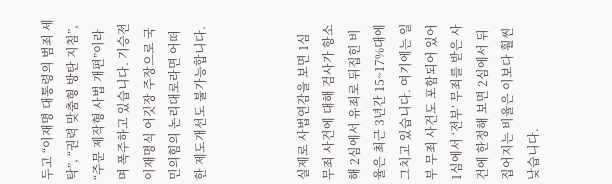두고 “이재명 대통령의 범죄 세탁”, “권력 맞춤형 방탄 지침”, “주문 제작형 사법 개편”이라며 폭주하고 있습니다. 기승전 이재명식 어깃장 주장으로 국민의힘의 논리대로라면 어떠한 제도개선도 불가능합니다.



실제로 사법연감을 보면 1심 무죄 사건에 대해 검사가 항소해 2심에서 유죄로 뒤집힌 비율은 최근 3년간 15~17%대에 그치고 있습니다. 여기에는 일부 무죄 사건도 포함되어 있어 1심에서 ‘전부’ 무죄를 받은 사건에 한정해 보면 2심에서 뒤집어지는 비율은 이보다 훨씬 낮습니다.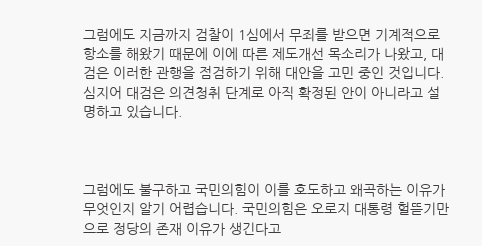그럼에도 지금까지 검찰이 1심에서 무죄를 받으면 기계적으로 항소를 해왔기 때문에 이에 따른 제도개선 목소리가 나왔고, 대검은 이러한 관행을 점검하기 위해 대안을 고민 중인 것입니다. 심지어 대검은 의견청취 단계로 아직 확정된 안이 아니라고 설명하고 있습니다.



그럼에도 불구하고 국민의힘이 이를 호도하고 왜곡하는 이유가 무엇인지 알기 어렵습니다. 국민의힘은 오로지 대통령 헐뜯기만으로 정당의 존재 이유가 생긴다고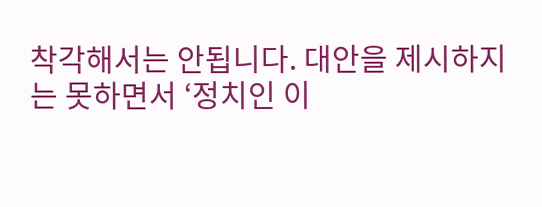착각해서는 안됩니다. 대안을 제시하지는 못하면서 ‘정치인 이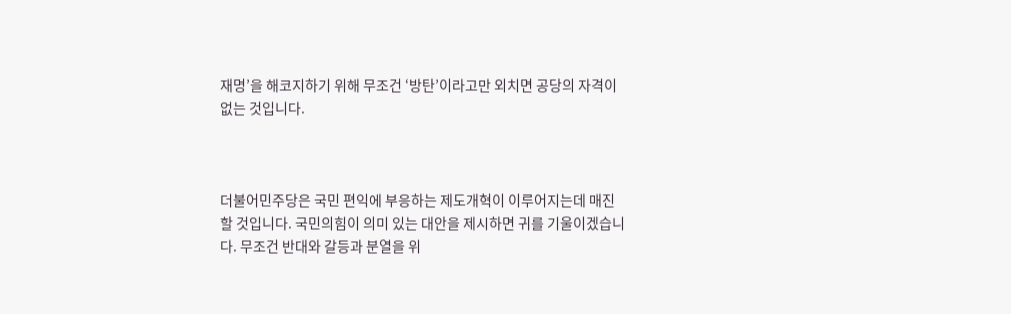재명’을 해코지하기 위해 무조건 ‘방탄’이라고만 외치면 공당의 자격이 없는 것입니다.



더불어민주당은 국민 편익에 부응하는 제도개혁이 이루어지는데 매진할 것입니다. 국민의힘이 의미 있는 대안을 제시하면 귀를 기울이겠습니다. 무조건 반대와 갈등과 분열을 위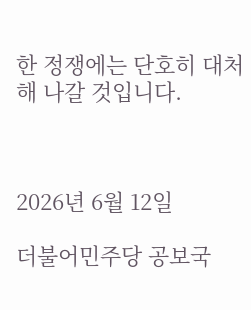한 정쟁에는 단호히 대처해 나갈 것입니다.



2026년 6월 12일

더불어민주당 공보국